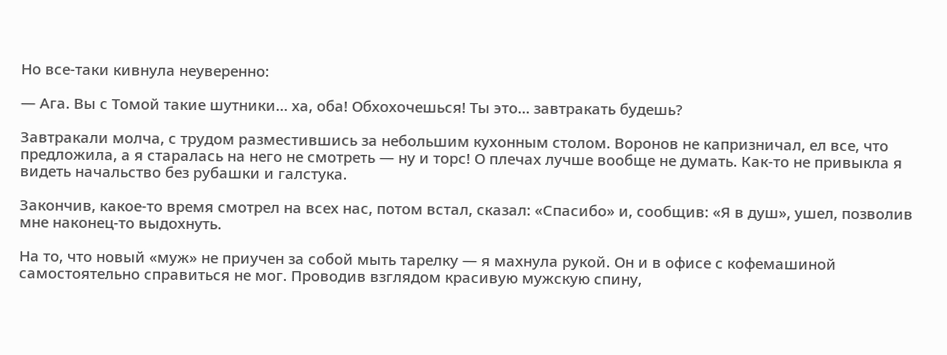Но все-таки кивнула неуверенно:

— Ага. Вы с Томой такие шутники… ха, оба! Обхохочешься! Ты это… завтракать будешь?

Завтракали молча, с трудом разместившись за небольшим кухонным столом. Воронов не капризничал, ел все, что предложила, а я старалась на него не смотреть — ну и торс! О плечах лучше вообще не думать. Как-то не привыкла я видеть начальство без рубашки и галстука.

Закончив, какое-то время смотрел на всех нас, потом встал, сказал: «Спасибо» и, сообщив: «Я в душ», ушел, позволив мне наконец-то выдохнуть.

На то, что новый «муж» не приучен за собой мыть тарелку — я махнула рукой. Он и в офисе с кофемашиной самостоятельно справиться не мог. Проводив взглядом красивую мужскую спину,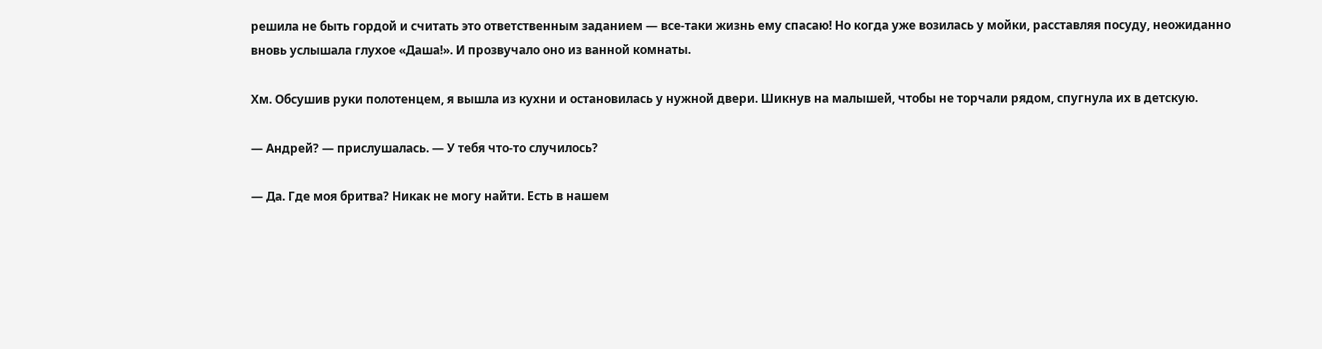решила не быть гордой и считать это ответственным заданием — все-таки жизнь ему спасаю! Но когда уже возилась у мойки, расставляя посуду, неожиданно вновь услышала глухое «Даша!». И прозвучало оно из ванной комнаты.

Хм. Обсушив руки полотенцем, я вышла из кухни и остановилась у нужной двери. Шикнув на малышей, чтобы не торчали рядом, спугнула их в детскую.

— Андрей? — прислушалась. — У тебя что-то случилось?

— Да. Где моя бритва? Никак не могу найти. Есть в нашем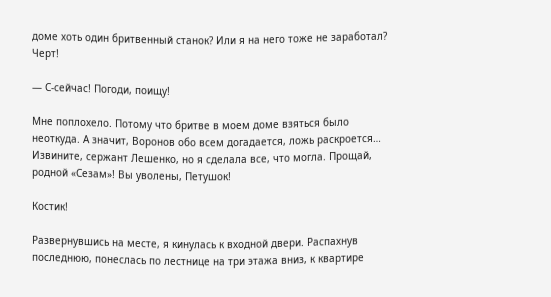доме хоть один бритвенный станок? Или я на него тоже не заработал? Черт!

— С-сейчас! Погоди, поищу!

Мне поплохело. Потому что бритве в моем доме взяться было неоткуда. А значит, Воронов обо всем догадается, ложь раскроется… Извините, сержант Лешенко, но я сделала все, что могла. Прощай, родной «Сезам»! Вы уволены, Петушок!

Костик!

Развернувшись на месте, я кинулась к входной двери. Распахнув последнюю, понеслась по лестнице на три этажа вниз, к квартире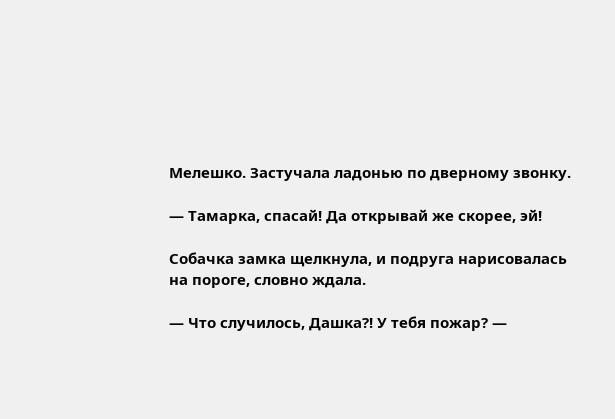Мелешко. Застучала ладонью по дверному звонку.

— Тамарка, спасай! Да открывай же скорее, эй!

Собачка замка щелкнула, и подруга нарисовалась на пороге, словно ждала.

— Что случилось, Дашка?! У тебя пожар? —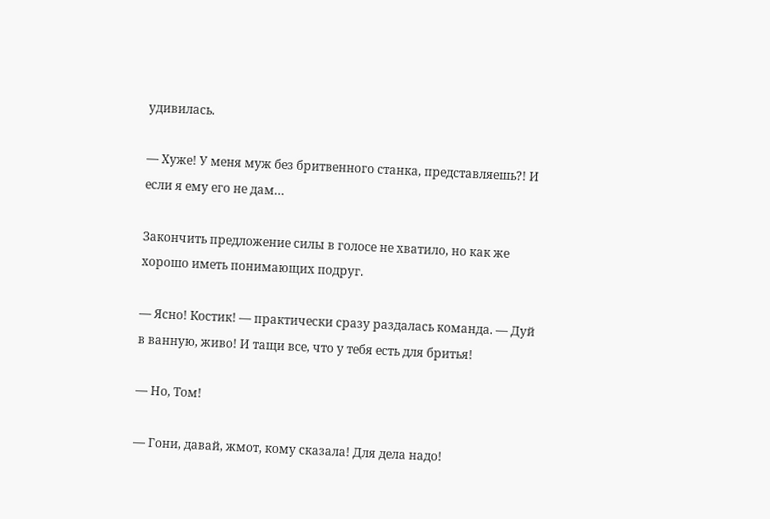удивилась.

— Хуже! У меня муж без бритвенного станка, представляешь?! И если я ему его не дам…

Закончить предложение силы в голосе не хватило, но как же хорошо иметь понимающих подруг.

— Ясно! Костик! — практически сразу раздалась команда. — Дуй в ванную, живо! И тащи все, что у тебя есть для бритья!

— Но, Том!

— Гони, давай, жмот, кому сказала! Для дела надо!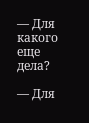— Для какого еще дела?

— Для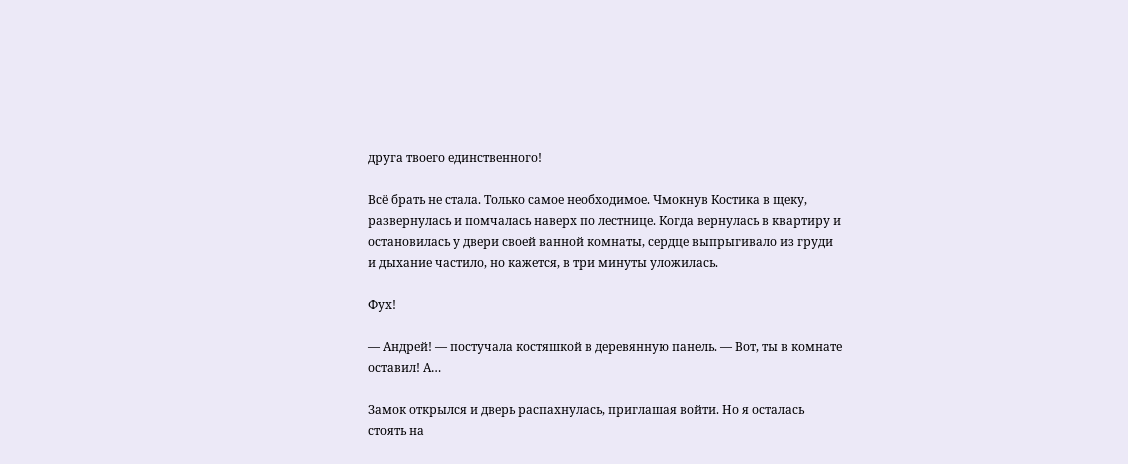друга твоего единственного!

Всё брать не стала. Только самое необходимое. Чмокнув Костика в щеку, развернулась и помчалась наверх по лестнице. Когда вернулась в квартиру и остановилась у двери своей ванной комнаты, сердце выпрыгивало из груди и дыхание частило, но кажется, в три минуты уложилась.

Фух!

— Андрей! — постучала костяшкой в деревянную панель. — Вот, ты в комнате оставил! А…

Замок открылся и дверь распахнулась, приглашая войти. Но я осталась стоять на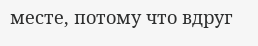месте, потому что вдруг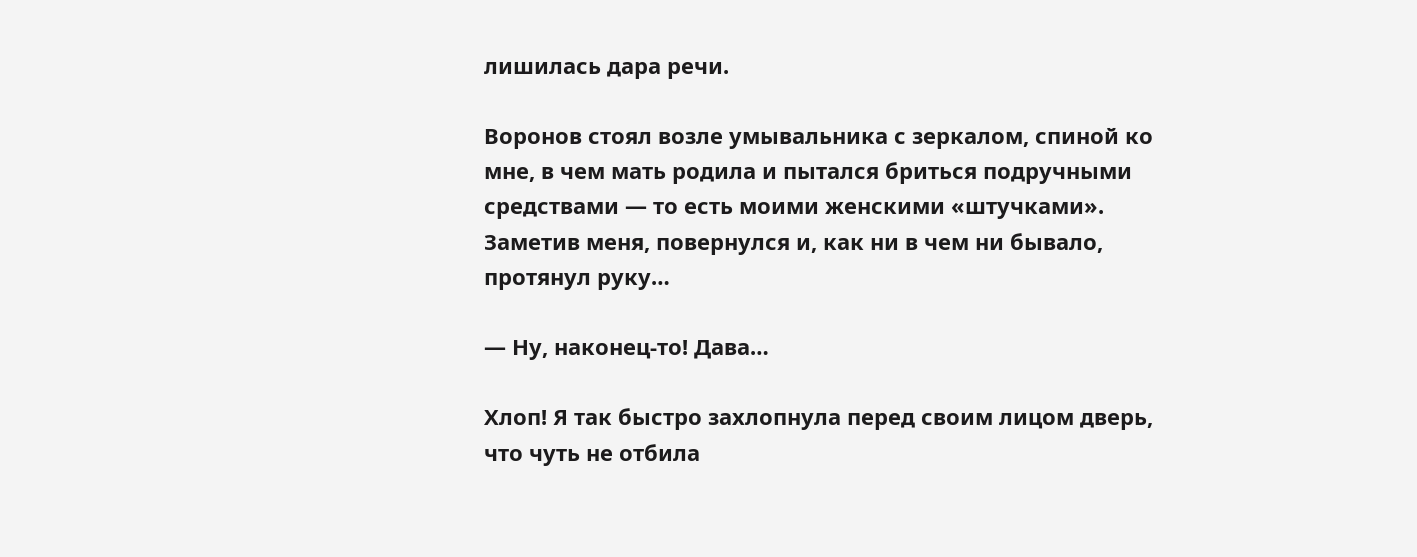лишилась дара речи.

Воронов стоял возле умывальника с зеркалом, спиной ко мне, в чем мать родила и пытался бриться подручными средствами — то есть моими женскими «штучками». Заметив меня, повернулся и, как ни в чем ни бывало, протянул руку…

— Ну, наконец-то! Дава…

Хлоп! Я так быстро захлопнула перед своим лицом дверь, что чуть не отбила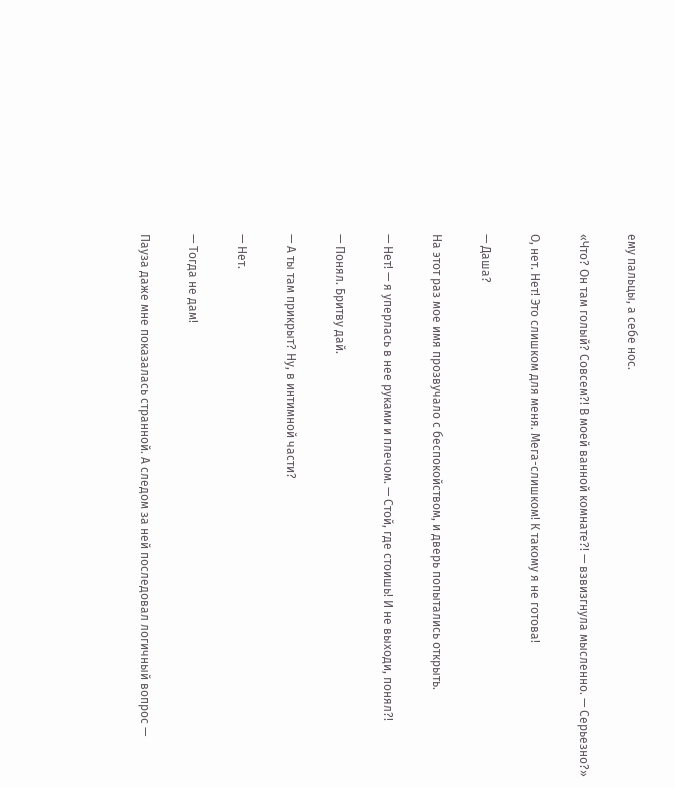ему пальцы, а себе нос.

«Что? Он там голый? Совсем?! В моей ванной комнате?! — взвизгнула мысленно. — Серьезно?»

О, нет. Нет! Это слишком для меня. Мега-слишком! К такому я не готова!

— Даша?

На этот раз мое имя прозвучало с беспокойством, и дверь попытались открыть.

— Нет! — я уперлась в нее руками и плечом. — Стой, где стоишь! И не выходи, понял?!

— Понял. Бритву дай.

— А ты там прикрыт? Ну, в интимной части?

— Нет.

— Тогда не дам!

Пауза даже мне показалась странной. А следом за ней последовал логичный вопрос —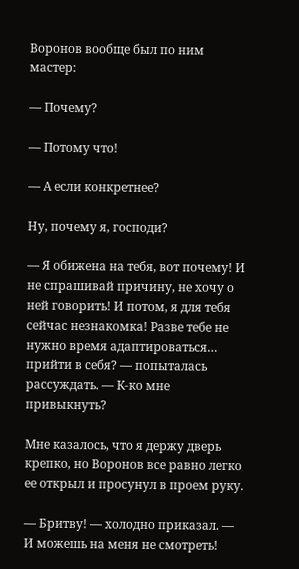Воронов вообще был по ним мастер:

— Почему?

— Потому что!

— А если конкретнее?

Ну, почему я, господи?

— Я обижена на тебя, вот почему! И не спрашивай причину, не хочу о ней говорить! И потом, я для тебя сейчас незнакомка! Разве тебе не нужно время адаптироваться… прийти в себя? — попыталась рассуждать. — К-ко мне привыкнуть?

Мне казалось, что я держу дверь крепко, но Воронов все равно легко ее открыл и просунул в проем руку.

— Бритву! — холодно приказал. — И можешь на меня не смотреть!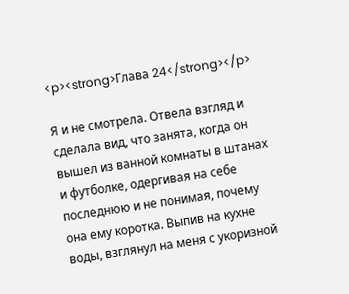<p><strong>Глава 24</strong></p>

Я и не смотрела. Отвела взгляд и сделала вид, что занята, когда он вышел из ванной комнаты в штанах и футболке, одергивая на себе последнюю и не понимая, почему она ему коротка. Выпив на кухне воды, взглянул на меня с укоризной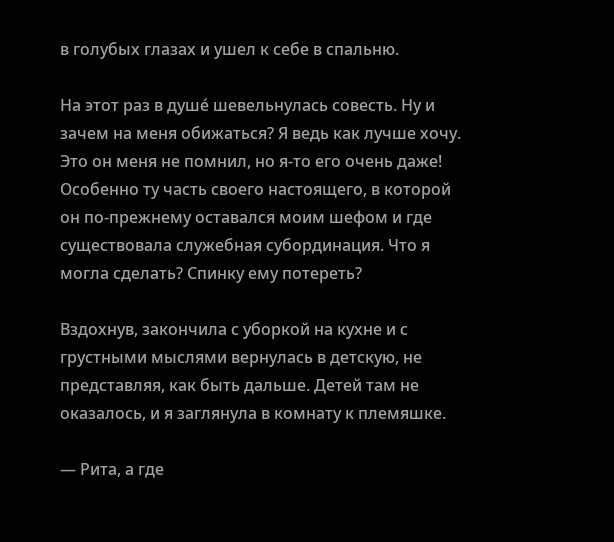в голубых глазах и ушел к себе в спальню.

На этот раз в душе́ шевельнулась совесть. Ну и зачем на меня обижаться? Я ведь как лучше хочу. Это он меня не помнил, но я-то его очень даже! Особенно ту часть своего настоящего, в которой он по-прежнему оставался моим шефом и где существовала служебная субординация. Что я могла сделать? Спинку ему потереть?

Вздохнув, закончила с уборкой на кухне и с грустными мыслями вернулась в детскую, не представляя, как быть дальше. Детей там не оказалось, и я заглянула в комнату к племяшке.

— Рита, а где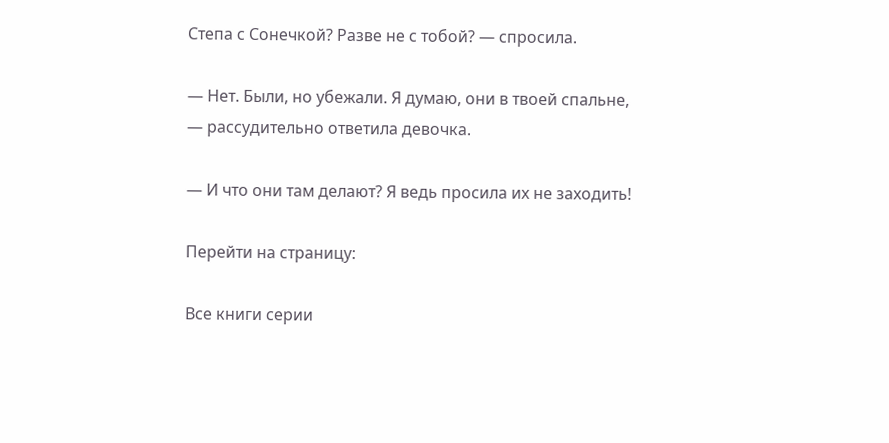Степа с Сонечкой? Разве не с тобой? — спросила.

— Нет. Были, но убежали. Я думаю, они в твоей спальне, — рассудительно ответила девочка.

— И что они там делают? Я ведь просила их не заходить!

Перейти на страницу:

Все книги серии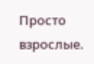Просто взрослые.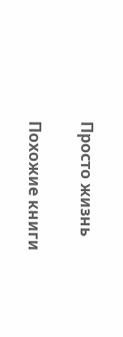Просто жизнь

Похожие книги